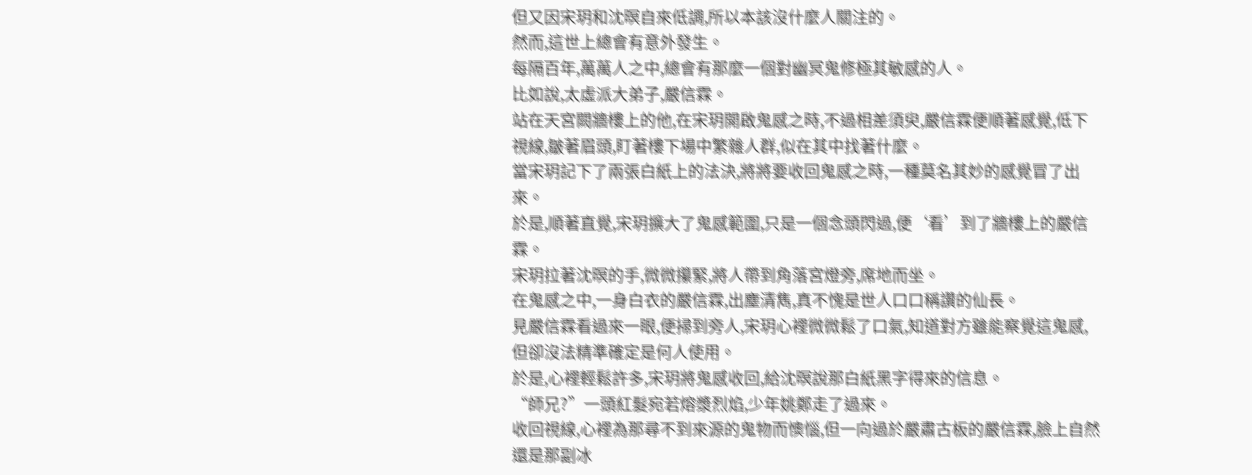但又因宋玥和沈暝自來低調,所以本該沒什麼人關注的。
然而,這世上總會有意外發生。
每隔百年,萬萬人之中,總會有那麼一個對幽冥鬼修極其敏感的人。
比如說,太虛派大弟子,嚴信霖。
站在天宮闕牆樓上的他,在宋玥開啟鬼感之時,不過相差須臾,嚴信霖便順著感覺,低下視線,皺著眉頭,盯著樓下場中繁雜人群,似在其中找著什麼。
當宋玥記下了兩張白紙上的法決,將將要收回鬼感之時,一種莫名其妙的感覺冒了出來。
於是,順著直覺,宋玥擴大了鬼感範圍,只是一個念頭閃過,便‘看’到了牆樓上的嚴信霖。
宋玥拉著沈暝的手,微微攥緊,將人帶到角落宮燈旁,席地而坐。
在鬼感之中,一身白衣的嚴信霖,出塵清雋,真不愧是世人口口稱讚的仙長。
見嚴信霖看過來一眼,便掃到旁人,宋玥心裡微微鬆了口氣,知道對方雖能察覺這鬼感,但卻沒法精準確定是何人使用。
於是,心裡輕鬆許多,宋玥將鬼感收回,給沈暝說那白紙黑字得來的信息。
“師兄?”一頭紅髮宛若熔漿烈焰,少年姚鄭走了過來。
收回視線,心裡為那尋不到來源的鬼物而懊惱,但一向過於嚴肅古板的嚴信霖,臉上自然還是那副冰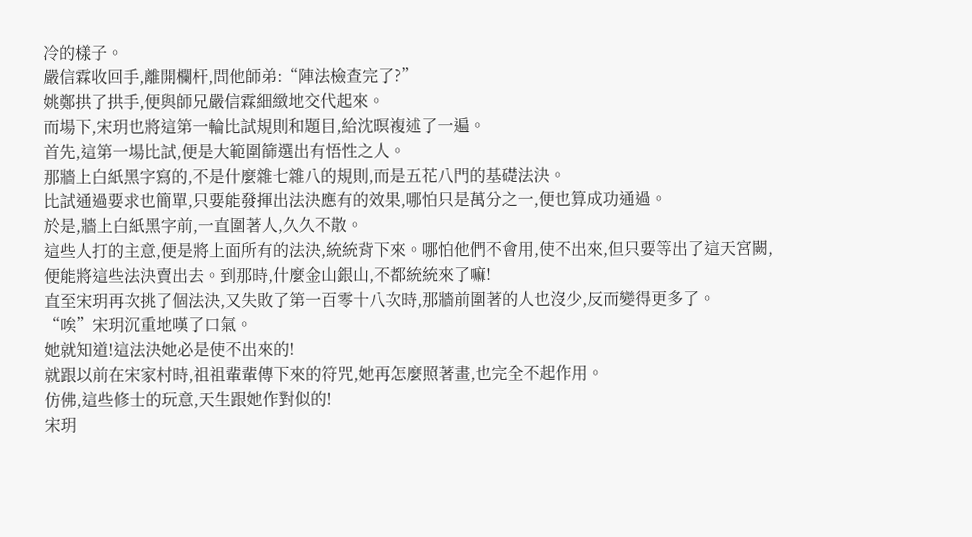冷的樣子。
嚴信霖收回手,離開欄杆,問他師弟:“陣法檢查完了?”
姚鄭拱了拱手,便與師兄嚴信霖細緻地交代起來。
而場下,宋玥也將這第一輪比試規則和題目,給沈暝複述了一遍。
首先,這第一場比試,便是大範圍篩選出有悟性之人。
那牆上白紙黑字寫的,不是什麼雜七雜八的規則,而是五花八門的基礎法決。
比試通過要求也簡單,只要能發揮出法決應有的效果,哪怕只是萬分之一,便也算成功通過。
於是,牆上白紙黑字前,一直圍著人,久久不散。
這些人打的主意,便是將上面所有的法決,統統背下來。哪怕他們不會用,使不出來,但只要等出了這天宮闕,便能將這些法決賣出去。到那時,什麼金山銀山,不都統統來了嘛!
直至宋玥再次挑了個法決,又失敗了第一百零十八次時,那牆前圍著的人也沒少,反而變得更多了。
“唉”宋玥沉重地嘆了口氣。
她就知道!這法決她必是使不出來的!
就跟以前在宋家村時,祖祖輩輩傳下來的符咒,她再怎麼照著畫,也完全不起作用。
仿佛,這些修士的玩意,天生跟她作對似的!
宋玥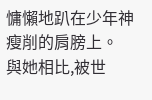慵懶地趴在少年神瘦削的肩膀上。
與她相比,被世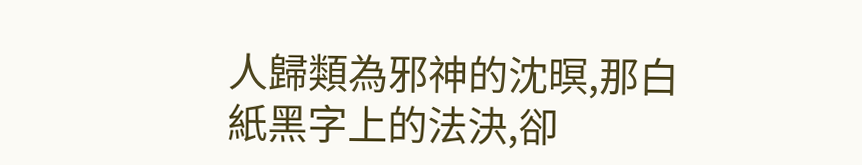人歸類為邪神的沈暝,那白紙黑字上的法決,卻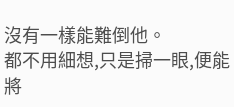沒有一樣能難倒他。
都不用細想,只是掃一眼,便能將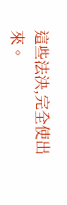這些法決,完全使出來。